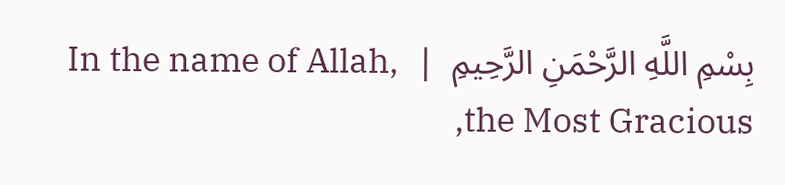بِسْمِ اللَّهِ الرَّحْمَنِ الرَّحِيمِ  |  In the name of Allah, the Most Gracious,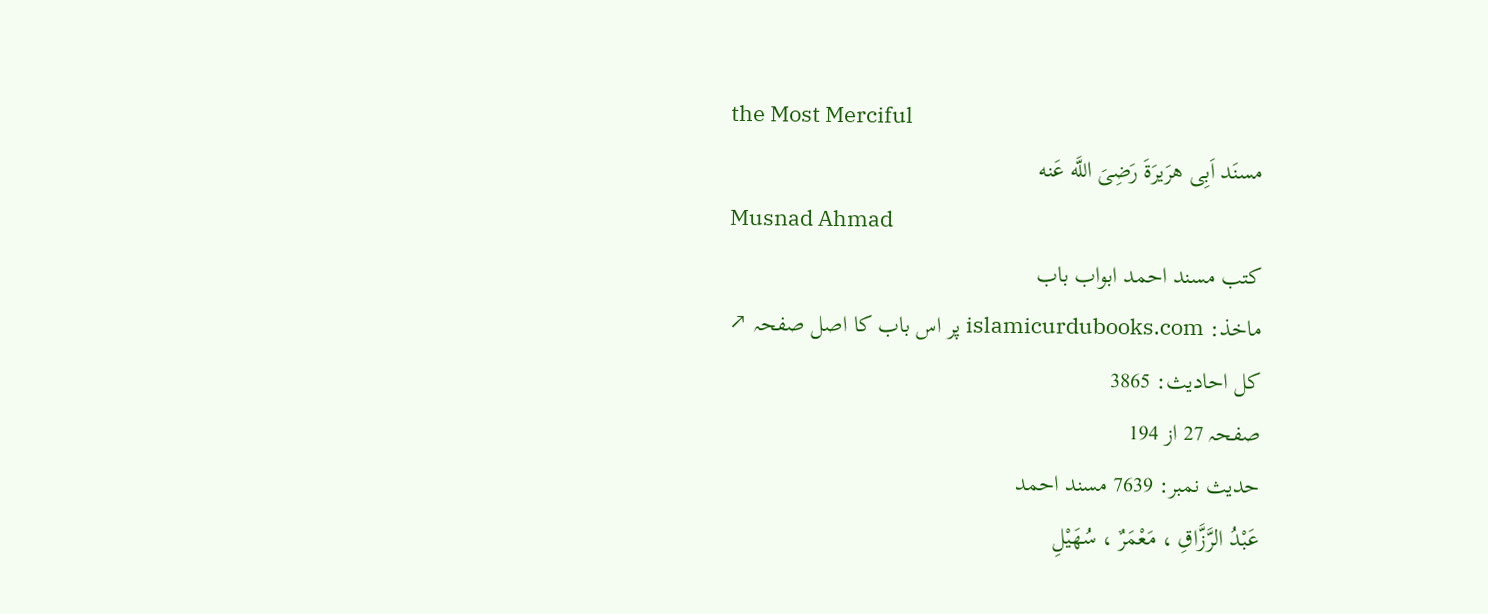the Most Merciful
مسنَد اَبِی هرَیرَةَ رَضِیَ اللَّه عَنه
Musnad Ahmad
کتب مسند احمد ابواب باب
ماخذ: islamicurdubooks.com پر اس باب کا اصل صفحہ ↗
کل احادیث: 3865
صفحہ 27 از 194
حدیث نمبر: 7639 مسند احمد
عَبْدُ الرَّزَّاقِ ، مَعْمَرٌ ، سُهَيْلِ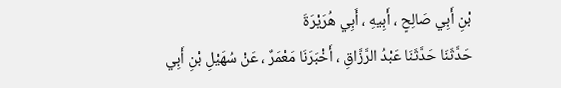بْنِ أَبِي صَالِحٍ ، أَبِيهِ ، أَبِي هُرَيْرَةَ
حَدَّثَنَا حَدَّثَنَا عَبْدُ الرَّزَّاقِ ، أَخْبَرَنَا مَعْمَرٌ ، عَنْ سُهَيْلِ بْنِ أَبِي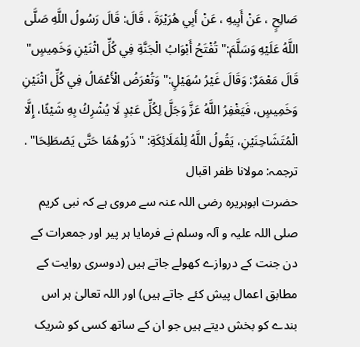صَالِحٍ ، عَنْ أَبِيهِ ، عَنْ أَبِي هُرَيْرَةَ ، قَالَ: قَالَ رَسُولُ اللَّهِ صَلَّى اللَّهُ عَلَيْهِ وَسَلَّمَ:" تُفْتَحُ أَبْوَابُ الْجَنَّةِ فِي كُلِّ اثْنَيْنِ وَخَمِيسٍ" قَالَ مَعْمَرٌ: وَقَالَ غَيْرُ سُهَيْلٍ:" وَتُعْرَضُ الْأَعْمَالُ فِي كُلِّ اثْنَيْنِ وَخَمِيسٍ، فَيَغْفِرُ اللَّهُ عَزَّ وَجَلَّ لِكُلِّ عَبْدٍ لَا يُشْرِكُ بِهِ شَيْئًا، إِلَّا الْمُتَشَاحِنَيْنِ، يَقُولُ اللَّهُ لِلْمَلَائِكَةِ: " ذَرُوهُمَا حَتَّى يَصْطَلِحَا" .
ترجمہ: مولانا ظفر اقبال
حضرت ابوہریرہ رضی اللہ عنہ سے مروی ہے کہ نبی کریم صلی اللہ علیہ و آلہ وسلم نے فرمایا ہر پیر اور جمعرات کے دن جنت کے دروازے کھولے جاتے ہیں (دوسری روایت کے مطابق اعمال پیش کئے جاتے ہیں) اور اللہ تعالیٰ ہر اس بندے کو بخش دیتے ہیں جو ان کے ساتھ کسی کو شریک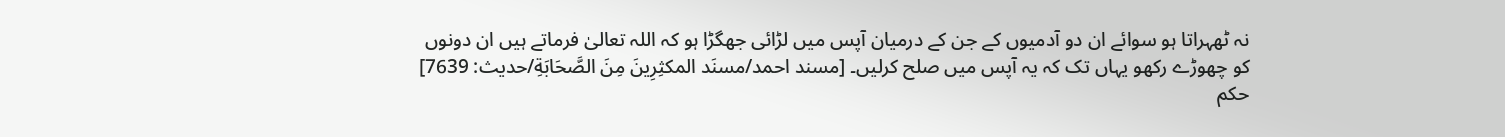نہ ٹھہراتا ہو سوائے ان دو آدمیوں کے جن کے درمیان آپس میں لڑائی جھگڑا ہو کہ اللہ تعالیٰ فرماتے ہیں ان دونوں کو چھوڑے رکھو یہاں تک کہ یہ آپس میں صلح کرلیں۔ [مسند احمد/مسنَد المكثِرِینَ مِنَ الصَّحَابَةِ/حدیث: 7639]
حکم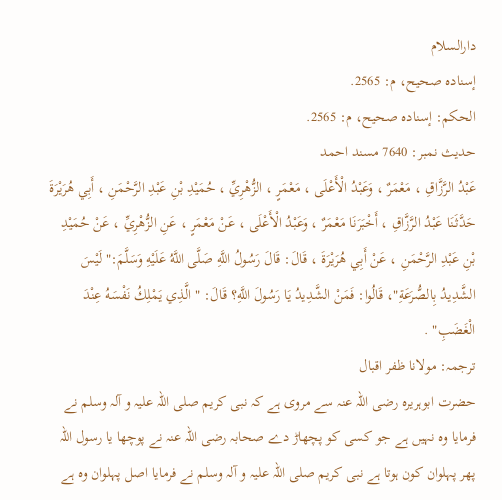دارالسلام
إسناده صحيح، م: 2565.
الحكم: إسناده صحيح، م: 2565.
حدیث نمبر: 7640 مسند احمد
عَبْدُ الرَّزَّاقِ ، مَعْمَرٌ ، وَعَبْدُ الْأَعْلَى ، مَعْمَرٍ ، الزُّهْرِيِّ ، حُمَيْدِ بْنِ عَبْدِ الرَّحْمَنِ ، أَبِي هُرَيْرَةَ
حَدَّثَنَا عَبْدُ الرَّزَّاقِ ، أَخْبَرَنَا مَعْمَرٌ ، وَعَبْدُ الْأَعْلَى ، عَنْ مَعْمَرٍ ، عَنِ الزُّهْرِيِّ ، عَنْ حُمَيْدِ بْنِ عَبْدِ الرَّحْمَنِ ، عَنْ أَبِي هُرَيْرَةَ ، قَالَ: قَالَ رَسُولُ اللَّهِ صَلَّى اللَّهُ عَلَيْهِ وَسَلَّمَ:" لَيْسَ الشَّدِيدُ بِالصُّرَعَةِ"، قَالُوا: فَمَنْ الشَّدِيدُ يَا رَسُولَ اللَّهِ؟ قَالَ: " الَّذِي يَمْلِكُ نَفْسَهُ عِنْدَ الْغَضَبِ" .
ترجمہ: مولانا ظفر اقبال
حضرت ابوہریرہ رضی اللہ عنہ سے مروی ہے کہ نبی کریم صلی اللہ علیہ و آلہ وسلم نے فرمایا وہ نہیں ہے جو کسی کو پچھاڑ دے صحابہ رضی اللہ عنہ نے پوچھا یا رسول اللہ پھر پہلوان کون ہوتا ہے نبی کریم صلی اللہ علیہ و آلہ وسلم نے فرمایا اصل پہلوان وہ ہے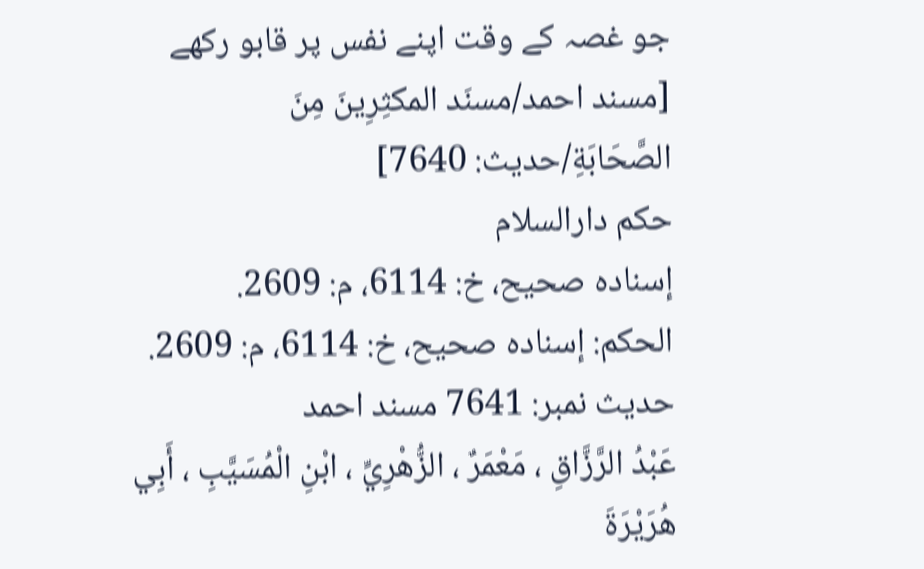جو غصہ کے وقت اپنے نفس پر قابو رکھے [مسند احمد/مسنَد المكثِرِینَ مِنَ الصَّحَابَةِ/حدیث: 7640]
حکم دارالسلام
إسناده صحيح، خ: 6114، م: 2609.
الحكم: إسناده صحيح، خ: 6114، م: 2609.
حدیث نمبر: 7641 مسند احمد
عَبْدُ الرَّزَّاقِ ، مَعْمَرٌ ، الزُّهْرِيِّ ، ابْنِ الْمُسَيَّبِ ، أَبِي هُرَيْرَةَ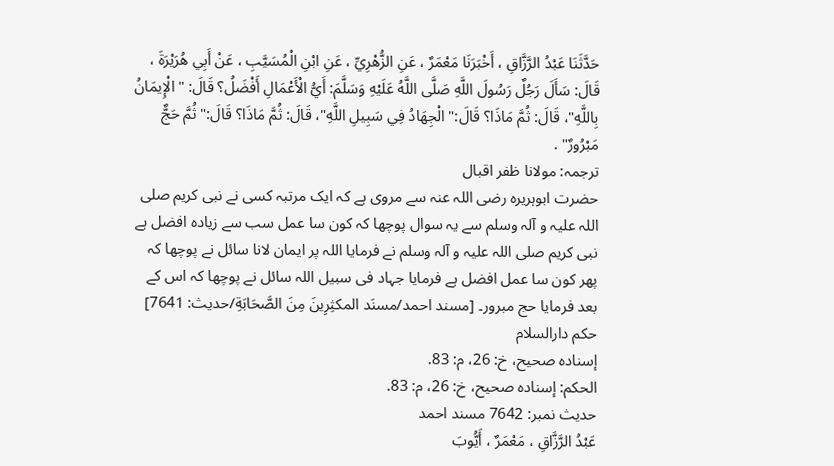حَدَّثَنَا عَبْدُ الرَّزَّاقِ ، أَخْبَرَنَا مَعْمَرٌ ، عَنِ الزُّهْرِيِّ ، عَنِ ابْنِ الْمُسَيَّبِ ، عَنْ أَبِي هُرَيْرَةَ ، قَالَ: سَأَلَ رَجُلٌ رَسُولَ اللَّهِ صَلَّى اللَّهُ عَلَيْهِ وَسَلَّمَ: أَيُّ الْأَعْمَالِ أَفْضَلُ؟ قَالَ: " الْإِيمَانُ بِاللَّهِ"، قَالَ: ثُمَّ مَاذَا؟ قَالَ:" الْجِهَادُ فِي سَبِيلِ اللَّهِ"، قَالَ: ثُمَّ مَاذَا؟ قَالَ:" ثُمَّ حَجٌّ مَبْرُورٌ" .
ترجمہ: مولانا ظفر اقبال
حضرت ابوہریرہ رضی اللہ عنہ سے مروی ہے کہ ایک مرتبہ کسی نے نبی کریم صلی اللہ علیہ و آلہ وسلم سے یہ سوال پوچھا کہ کون سا عمل سب سے زیادہ افضل ہے نبی کریم صلی اللہ علیہ و آلہ وسلم نے فرمایا اللہ پر ایمان لانا سائل نے پوچھا کہ پھر کون سا عمل افضل ہے فرمایا جہاد فی سبیل اللہ سائل نے پوچھا کہ اس کے بعد فرمایا حج مبرور۔ [مسند احمد/مسنَد المكثِرِینَ مِنَ الصَّحَابَةِ/حدیث: 7641]
حکم دارالسلام
إسناده صحيح، خ: 26، م: 83.
الحكم: إسناده صحيح، خ: 26، م: 83.
حدیث نمبر: 7642 مسند احمد
عَبْدُ الرَّزَّاقِ ، مَعْمَرٌ ، أَيُّوبَ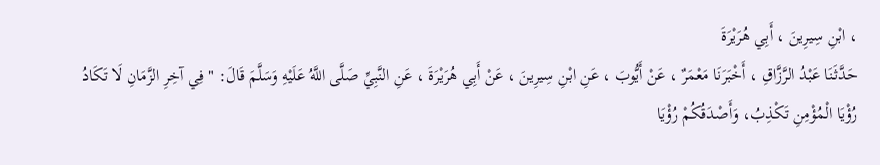، ابْنِ سِيرِينَ ، أَبِي هُرَيْرَةَ
حَدَّثَنَا عَبْدُ الرَّزَّاقِ ، أَخْبَرَنَا مَعْمَرٌ ، عَنْ أَيُّوبَ ، عَنِ ابْنِ سِيرِينَ ، عَنْ أَبِي هُرَيْرَةَ ، عَنِ النَّبِيِّ صَلَّى اللَّهُ عَلَيْهِ وَسَلَّمَ قَالَ: " فِي آخِرِ الزَّمَانِ لَا تَكَادُ رُؤْيَا الْمُؤْمِنِ تَكْذِبُ، وَأَصْدَقُكُمْ رُؤْيَا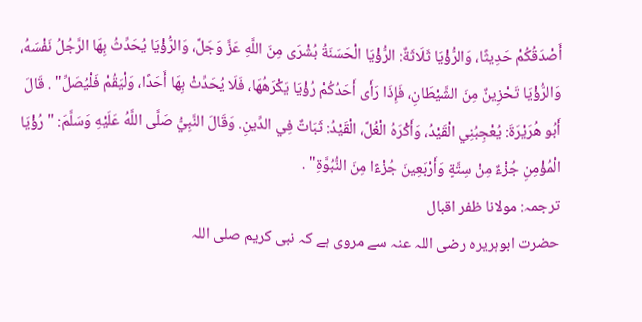أَصْدَقُكُمْ حَدِيثًا، وَالرُّؤْيَا ثَلَاثَةٌ: الرُّؤْيَا الْحَسَنَةُ بُشْرَى مِنَ اللَّهِ عَزَّ وَجَلَّ، وَالرُّؤْيَا يُحَدِّثُ بِهَا الرَّجُلُ نَفْسَهُ، وَالرُّؤْيَا تَحْزِينٌ مِنَ الشَّيْطَانِ، فَإِذَا رَأَى أَحَدُكُمْ رُؤْيَا يَكْرَهُهَا، فَلَا يُحَدِّثْ بِهَا أَحَدًا، وَلْيَقُمْ فَلْيُصَلِّ" . قَالَ أَبُو هُرَيْرَةَ: يُعْجِبُنِي الْقَيْدُ، وَأَكْرَهُ الْغُلَّ، الْقَيْدُ: ثَبَاتٌ فِي الدِّينِ. وَقَالَ النَّبِيُّ صَلَّى اللَّهُ عَلَيْهِ وَسَلَّمَ: " رُؤْيَا الْمُؤْمِنِ جُزْءٌ مِنْ سِتَّةٍ وَأَرْبَعِينَ جُزْءًا مِنَ النُّبُوَّةِ" .
ترجمہ: مولانا ظفر اقبال
حضرت ابوہریرہ رضی اللہ عنہ سے مروی ہے کہ نبی کریم صلی اللہ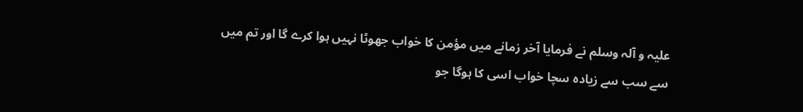علیہ و آلہ وسلم نے فرمایا آخر زمانے میں مؤمن کا خواب جھوٹا نہیں ہوا کرے گا اور تم میں سے سب سے زیادہ سچا خواب اسی کا ہوگا جو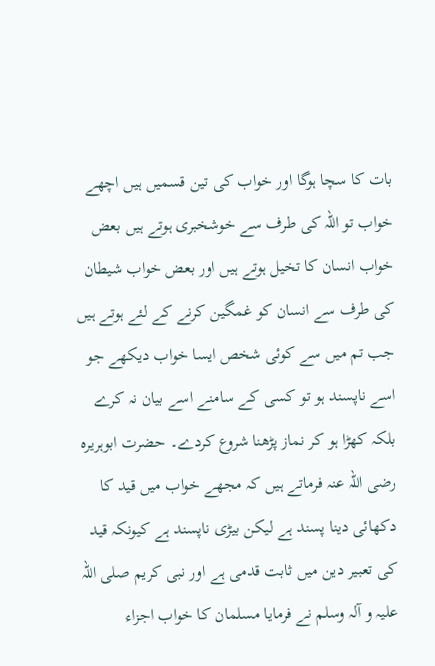بات کا سچا ہوگا اور خواب کی تین قسمیں ہیں اچھے خواب تو اللہ کی طرف سے خوشخبری ہوتے ہیں بعض خواب انسان کا تخیل ہوتے ہیں اور بعض خواب شیطان کی طرف سے انسان کو غمگین کرنے کے لئے ہوتے ہیں جب تم میں سے کوئی شخص ایسا خواب دیکھے جو اسے ناپسند ہو تو کسی کے سامنے اسے بیان نہ کرے بلکہ کھڑا ہو کر نماز پڑھنا شروع کردے۔ حضرت ابوہریرہ رضی اللہ عنہ فرماتے ہیں کہ مجھے خواب میں قید کا دکھائی دینا پسند ہے لیکن بیڑی ناپسند ہے کیونکہ قید کی تعبیر دین میں ثابت قدمی ہے اور نبی کریم صلی اللہ علیہ و آلہ وسلم نے فرمایا مسلمان کا خواب اجزاء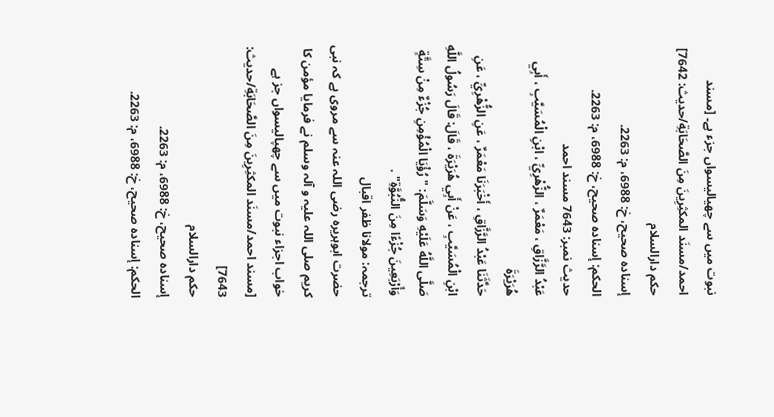نبوت میں سے چھیالیسواں جزء ہے۔ [مسند احمد/مسنَد المكثِرِینَ مِنَ الصَّحَابَةِ/حدیث: 7642]
حکم دارالسلام
إسناده صحيح، خ: 6988، م: 2263.
الحكم: إسناده صحيح، خ: 6988، م: 2263.
حدیث نمبر: 7643 مسند احمد
عَبْدُ الرَّزَّاقِ ، مَعْمَرٌ ، الزُّهْرِيِّ ، ابْنِ الْمُسَيَّبِ ، أَبِي هُرَيْرَةَ
حَدَّثَنَا عَبْدُ الرَّزَّاقِ ، أَخْبَرَنَا مَعْمَرٌ ، عَنِ الزُّهْرِيِّ ، عَنِ ابْنِ الْمُسَيَّبِ ، عَنْ أَبِي هُرَيْرَةَ ، قَالَ: قَالَ رَسُولُ اللَّهِ صَلَّى اللَّهُ عَلَيْهِ وَسَلَّمَ: " رُؤْيَا الْمُؤْمِنِ جُزْءٌ مِنْ سِتَّةٍ وَأَرْبَعِينَ جُزْءًا مِنَ النُّبُوَّةِ" .
ترجمہ: مولانا ظفر اقبال
حضرت ابوہریرہ رضی اللہ عنہ سے مروی ہے کہ نبی کریم صلی اللہ علیہ و آلہ وسلم نے فرمایا مؤمن کا خواب اجزاء نبوت میں سے چھپالیسواں جز ہے [مسند احمد/مسنَد المكثِرِینَ مِنَ الصَّحَابَةِ/حدیث: 7643]
حکم دارالسلام
إسناده صحيح، خ: 6988، م: 2263.
الحكم: إسناده صحيح، خ: 6988، م: 2263.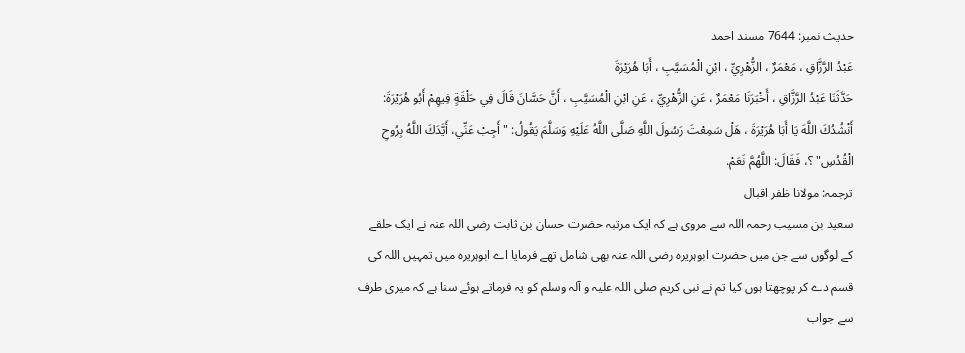حدیث نمبر: 7644 مسند احمد
عَبْدُ الرَّزَّاقِ ، مَعْمَرٌ ، الزُّهْرِيِّ ، ابْنِ الْمُسَيَّبِ ، أَبَا هُرَيْرَةَ
حَدَّثَنَا عَبْدُ الرَّزَّاقِ ، أَخْبَرَنَا مَعْمَرٌ ، عَنِ الزُّهْرِيِّ ، عَنِ ابْنِ الْمُسَيَّبِ ، أَنَّ حَسَّانَ قَالَ فِي حَلْقَةٍ فِيهِمْ أَبُو هُرَيْرَةَ: أَنْشُدُكَ اللَّهَ يَا أَبَا هُرَيْرَةَ ، هَلْ سَمِعْتَ رَسُولَ اللَّهِ صَلَّى اللَّهُ عَلَيْهِ وَسَلَّمَ يَقُولُ: " أَجِبْ عَنِّي، أَيَّدَكَ اللَّهُ بِرُوحِ الْقُدُسِ" ؟، فَقَالَ: اللَّهُمَّ نَعَمْ.
ترجمہ: مولانا ظفر اقبال
سعید بن مسیب رحمہ اللہ سے مروی ہے کہ ایک مرتبہ حضرت حسان بن ثابت رضی اللہ عنہ نے ایک حلقے کے لوگوں سے جن میں حضرت ابوہریرہ رضی اللہ عنہ بھی شامل تھے فرمایا اے ابوہریرہ میں تمہیں اللہ کی قسم دے کر پوچھتا ہوں کیا تم نے نبی کریم صلی اللہ علیہ و آلہ وسلم کو یہ فرماتے ہوئے سنا ہے کہ میری طرف سے جواب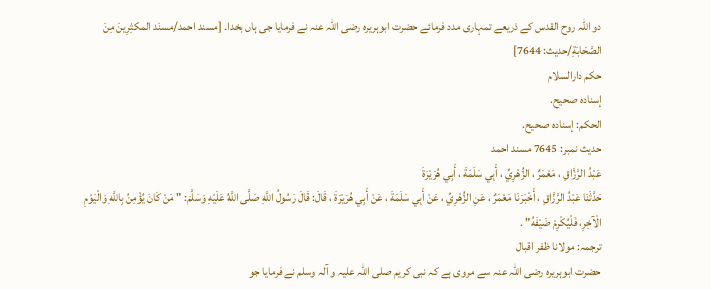دو اللہ روح القدس کے ذریعے تمہاری مدد فرمائے حضرت ابوہریرہ رضی اللہ عنہ نے فرمایا جی ہاں بخدا۔ [مسند احمد/مسنَد المكثِرِینَ مِنَ الصَّحَابَةِ/حدیث: 7644]
حکم دارالسلام
إسناده صحيح.
الحكم: إسناده صحيح.
حدیث نمبر: 7645 مسند احمد
عَبْدُ الرَّزَّاقِ ، مَعْمَرٌ ، الزُّهْرِيِّ ، أَبِي سَلَمَةَ ، أَبِي هُرَيْرَةَ
حَدَّثَنَا عَبْدُ الرَّزَّاقِ ، أَخْبَرَنَا مَعْمَرٌ ، عَنِ الزُّهْرِيِّ ، عَنْ أَبِي سَلَمَةَ ، عَنْ أَبِي هُرَيْرَةَ ، قَالَ: قَالَ رَسُولُ اللَّهِ صَلَّى اللَّهُ عَلَيْهِ وَسَلَّمَ: " مَنْ كَانَ يُؤْمِنُ بِاللَّهِ وَالْيَوْمِ الْآخِرِ، فَلْيُكْرِمْ ضَيْفَهُ" .
ترجمہ: مولانا ظفر اقبال
حضرت ابوہریرہ رضی اللہ عنہ سے مروی ہے کہ نبی کریم صلی اللہ علیہ و آلہ وسلم نے فرمایا جو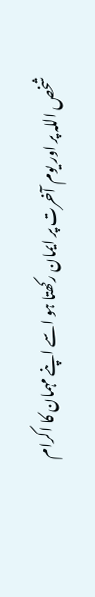شخص اللہ پر اور یوم آخرت پر ایمان رکھتا ہو اسے اپنے مہمان کا اکرام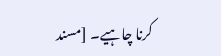کرنا چاہیے۔ [مسند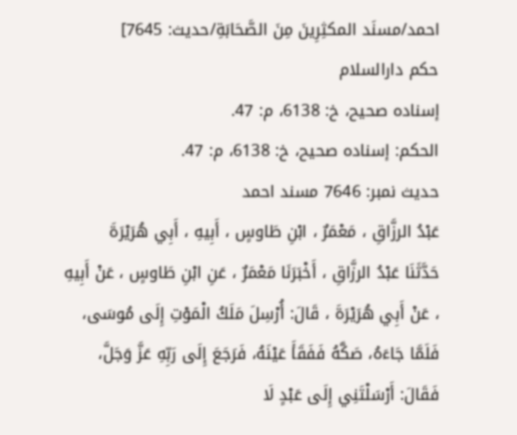احمد/مسنَد المكثِرِینَ مِنَ الصَّحَابَةِ/حدیث: 7645]
حکم دارالسلام
إسناده صحيح، خ: 6138، م: 47.
الحكم: إسناده صحيح، خ: 6138، م: 47.
حدیث نمبر: 7646 مسند احمد
عَبْدُ الرزَّاقِ ، مَعْمَرٌ ، ابْنِ طَاوسٍ ، أَبِيهِ ، أَبِي هُرَيْرَةَ
حَدَّثَنَا عَبْدُ الرزَّاقِ ، أَخْبَرَنَا مَعْمَرٌ ، عَنِ ابْنِ طَاوسٍ ، عَنْ أَبِيهِ ، عَنْ أَبِي هُرَيْرَةَ ، قَالَ: أُرْسِلَ مَلَكُ الْمَوْتِ إِلَى مُوسَى، فَلَمَّا جَاءَهُ، صَكَّهُ فَفَقَأَ عَيْنَهُ، فَرَجَعَ إِلَى رَبِّهِ عَزَّ وَجَلَّ، فَقَالَ: أَرْسَلْتَنِي إِلَى عَبْدٍ لَا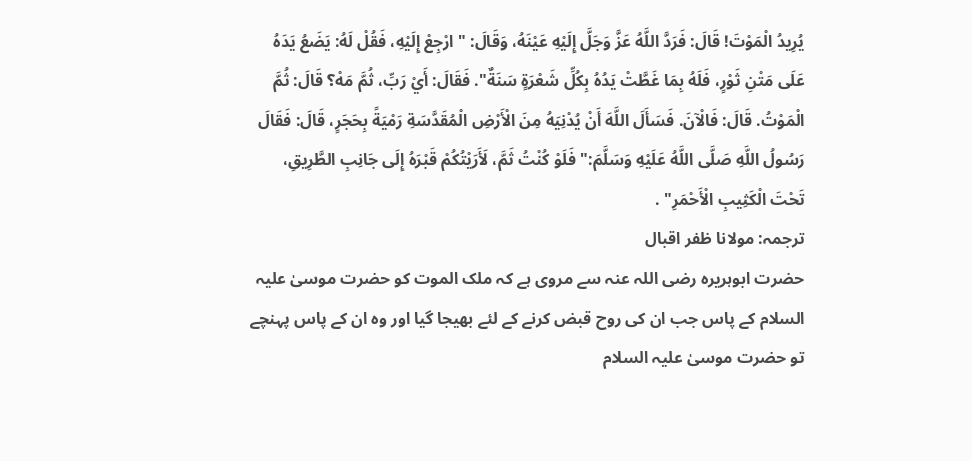يُرِيدُ الْمَوْتَ! قَالَ: فَرَدَّ اللَّهُ عَزَّ وَجَلَّ إِلَيْهِ عَيْنَهُ، وَقَالَ: " ارْجِعْ إِلَيْهِ، فَقُلْ لَهُ: يَضَعُ يَدَهُ عَلَى مَتْنِ ثَوْرٍ، فَلَهُ بِمَا غَطَّتْ يَدُهُ بِكُلِّ شَعْرَةٍ سَنَةٌ". فَقَالَ: أَيْ رَبِّ، ثُمَّ مَهْ؟ قَالَ: ثُمَّ الْمَوْتُ. قَالَ: فَالْآنَ. فَسَأَلَ اللَّهَ أَنْ يُدْنِيَهُ مِنَ الْأَرْضِ الْمُقَدَّسَةِ رَمْيَةً بِحَجَرٍ، قَالَ: فَقَالَ رَسُولُ اللَّهِ صَلَّى اللَّهُ عَلَيْهِ وَسَلَّمَ:" فَلَوْ كُنْتُ ثَمَّ، لَأَرَيْتُكُمْ قَبْرَهُ إِلَى جَانِبِ الطَّرِيقِ، تَحْتَ الْكَثِيبِ الْأَحْمَرِ" .
ترجمہ: مولانا ظفر اقبال
حضرت ابوہریرہ رضی اللہ عنہ سے مروی ہے کہ ملک الموت کو حضرت موسیٰ علیہ السلام کے پاس جب ان کی روح قبض کرنے کے لئے بھیجا گیا اور وہ ان کے پاس پہنچے تو حضرت موسیٰ علیہ السلام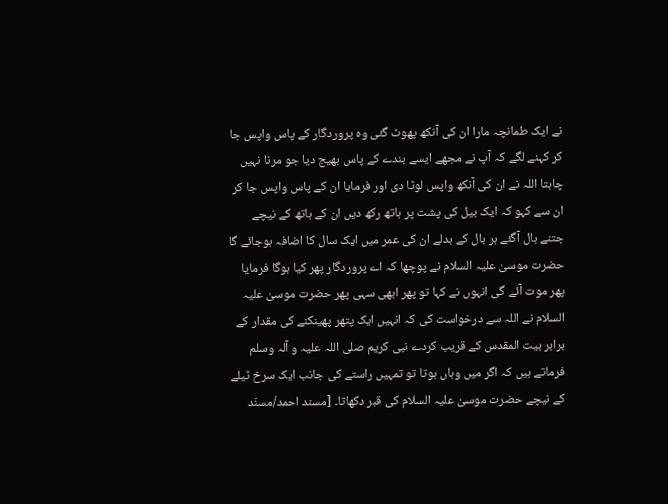نے ایک طمانچہ مارا ان کی آنکھ پھوٹ گئی وہ پروردگار کے پاس واپس جا کر کہنے لگے کہ آپ نے مجھے ایسے بندے کے پاس بھیج دیا جو مرنا نہیں چاہتا اللہ نے ان کی آنکھ واپس لوٹا دی اور فرمایا ان کے پاس واپس جا کر ان سے کہو کہ ایک بیل کی پشت پر ہاتھ رکھ دیں ان کے ہاتھ کے نیچے جتنے بال آگئے ہر بال کے بدلے ان کی عمر میں ایک سال کا اضافہ ہوجائے گا حضرت موسیٰ علیہ السلام نے پوچھا کہ اے پروردگار پھر کیا ہوگا فرمایا پھر موت آئے گی انہوں نے کہا تو پھر ابھی سہی پھر حضرت موسیٰ علیہ السلام نے اللہ سے درخواست کی کہ انہیں ایک پتھر پھینکنے کی مقدار کے برابر بیت المقدس کے قریب کردے نبی کریم صلی اللہ علیہ و آلہ وسلم فرماتے ہیں کہ اگر میں وہاں ہوتا تو تمہیں راستے کی جانب ایک سرخ ٹیلے کے نیچے حضرت موسیٰ علیہ السلام کی قبر دکھاتا۔ [مسند احمد/مسنَد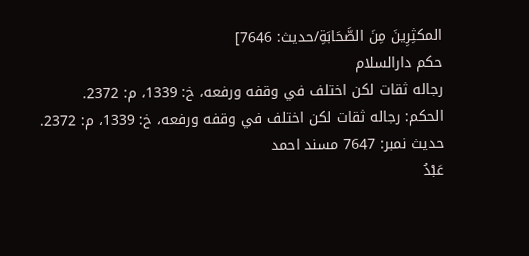المكثِرِینَ مِنَ الصَّحَابَةِ/حدیث: 7646]
حکم دارالسلام
رجاله ثقات لكن اختلف في وقفه ورفعه، خ: 1339، م: 2372.
الحكم: رجاله ثقات لكن اختلف في وقفه ورفعه، خ: 1339، م: 2372.
حدیث نمبر: 7647 مسند احمد
عَبْدُ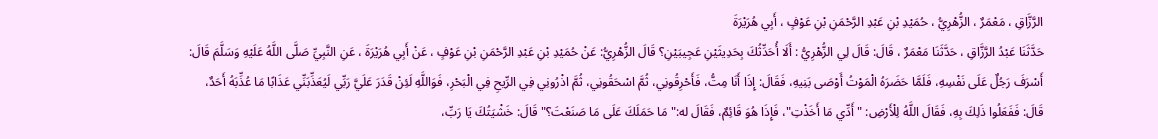الرَّزَّاقِ ، مَعْمَرٌ ، الزُّهْرِيُّ ، حُمَيْدِ بْنِ عَبْدِ الرَّحْمَنِ بْنِ عَوْفٍ ، أَبِي هُرَيْرَةَ
حَدَّثَنَا عَبْدُ الرَّزَّاقِ ، حَدَّثَنَا مَعْمَرٌ ، قَالَ: قَالَ لِي الزُّهْرِيُّ : أَلَا أُحَدِّثُكَ بِحَدِيثَيْنِ عَجِيبَيْنِ؟ قَالَ الزُّهْرِيُّ: عَنْ حُمَيْدِ بْنِ عَبْدِ الرَّحْمَنِ بْنِ عَوْفٍ ، عَنْ أَبِي هُرَيْرَةَ ، عَنِ النَّبِيِّ صَلَّى اللَّهُ عَلَيْهِ وَسَلَّمَ قَالَ: أَسْرَفَ رَجُلٌ عَلَى نَفْسِهِ، فَلَمَّا حَضَرَهُ الْمَوْتُ أَوْصَى بَنِيهِ، فَقَالَ: إِذَا أَنَا مِتُّ، فَأَحْرِقُونِي، ثُمَّ اسْحَقُونِي، ثُمَّ اذْرُونِي فِي الرِّيحِ فِي الْبَحْرِ، فَوَاللَّهِ لَئِنْ قَدَرَ عَلَيَّ رَبِّي لَيُعَذِّبَنِّي عَذَابًا مَا عُذِّبَهُ أَحَدٌ، قَالَ: فَفَعَلُوا ذَلِكَ بِهِ، فَقَالَ اللَّهُ لِلْأَرْضِ: " أَدِّي مَا أَخَذْتِ"، فَإِذَا هُوَ قَائِمٌ، فَقَالَ له:" مَا حَمَلَكَ عَلَى مَا صَنَعْتَ؟" قَالَ: خَشْيَتُكَ يَا رَبِّ،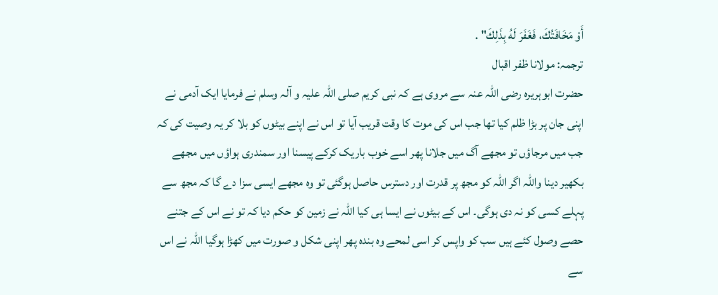أَوْ مَخَافَتُكَ، فَغَفَرَ لَهُ بِذَلِكَ" .
ترجمہ: مولانا ظفر اقبال
حضرت ابوہریرہ رضی اللہ عنہ سے مروی ہے کہ نبی کریم صلی اللہ علیہ و آلہ وسلم نے فرمایا ایک آدمی نے اپنی جان پر بڑا ظلم کیا تھا جب اس کی موت کا وقت قریب آیا تو اس نے اپنے بیٹوں کو بلا کر یہ وصیت کی کہ جب میں مرجاؤں تو مجھے آگ میں جلانا پھر اسے خوب باریک کرکے پیسنا اور سمندری ہواؤں میں مجھے بکھیر دینا واللہ اگر اللہ کو مجھ پر قدرت اور دسترس حاصل ہوگئی تو وہ مجھے ایسی سزا دے گا کہ مجھ سے پہلے کسی کو نہ دی ہوگی۔ اس کے بیٹوں نے ایسا ہی کیا اللہ نے زمین کو حکم دیا کہ تو نے اس کے جتنے حصے وصول کئے ہیں سب کو واپس کر اسی لمحے وہ بندہ پھر اپنی شکل و صورت میں کھڑا ہوگیا اللہ نے اس سے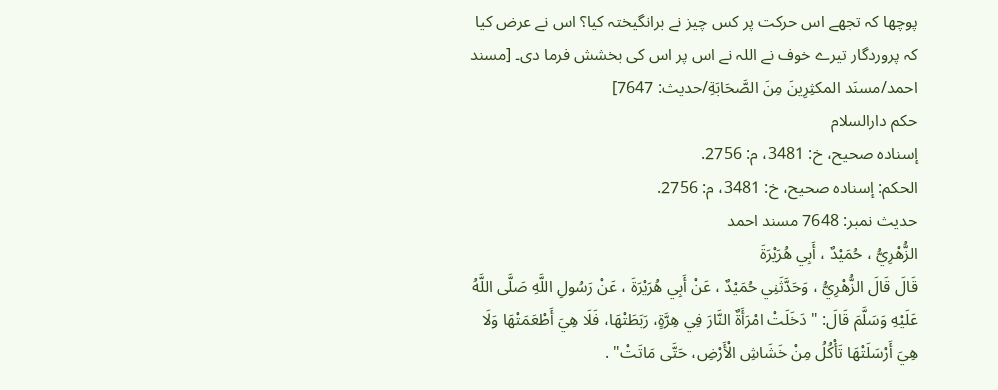پوچھا کہ تجھے اس حرکت پر کس چیز نے برانگیختہ کیا؟ اس نے عرض کیا کہ پروردگار تیرے خوف نے اللہ نے اس پر اس کی بخشش فرما دی۔ [مسند احمد/مسنَد المكثِرِینَ مِنَ الصَّحَابَةِ/حدیث: 7647]
حکم دارالسلام
إسناده صحيح، خ: 3481، م: 2756.
الحكم: إسناده صحيح، خ: 3481، م: 2756.
حدیث نمبر: 7648 مسند احمد
الزُّهْرِيُّ ، حُمَيْدٌ ، أَبِي هُرَيْرَةَ
قَالَ قَالَ الزُّهْرِيُّ ، وَحَدَّثَنِي حُمَيْدٌ ، عَنْ أَبِي هُرَيْرَةَ ، عَنْ رَسُولِ اللَّهِ صَلَّى اللَّهُ عَلَيْهِ وَسَلَّمَ قَالَ: " دَخَلَتْ امْرَأَةٌ النَّارَ فِي هِرَّةٍ، رَبَطَتْهَا، فَلَا هِيَ أَطْعَمَتْهَا وَلَا هِيَ أَرْسَلَتْهَا تَأْكُلُ مِنْ خَشَاشِ الْأَرْضِ، حَتَّى مَاتَتْ" .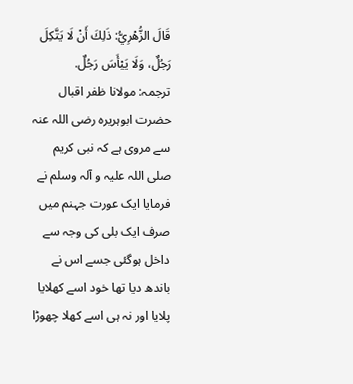قَالَ الزُّهْرِيُّ: ذَلِكَ أَنْ لَا يَتَّكِلَ رَجُلٌ، وَلَا يَيْأَسَ رَجُلٌ.
ترجمہ: مولانا ظفر اقبال
حضرت ابوہریرہ رضی اللہ عنہ سے مروی ہے کہ نبی کریم صلی اللہ علیہ و آلہ وسلم نے فرمایا ایک عورت جہنم میں صرف ایک بلی کی وجہ سے داخل ہوگئی جسے اس نے باندھ دیا تھا خود اسے کھلایا پلایا اور نہ ہی اسے کھلا چھوڑا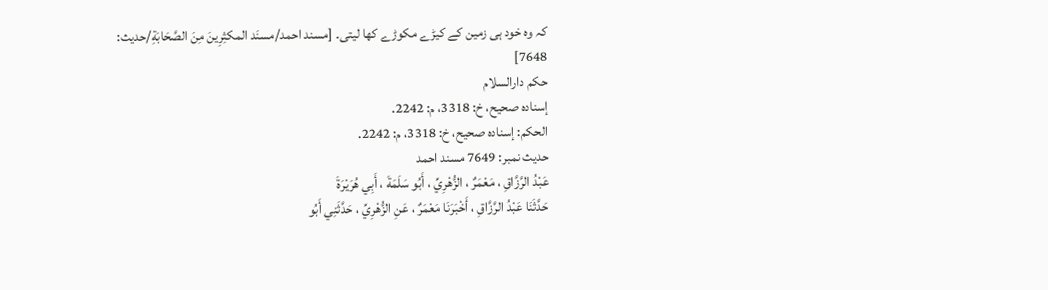کہ وہ خود ہی زمین کے کیڑے مکوڑے کھا لیتی۔ [مسند احمد/مسنَد المكثِرِینَ مِنَ الصَّحَابَةِ/حدیث: 7648]
حکم دارالسلام
إسناده صحيح، خ: 3318، م: 2242.
الحكم: إسناده صحيح، خ: 3318، م: 2242.
حدیث نمبر: 7649 مسند احمد
عَبْدُ الرَّزَّاقِ ، مَعْمَرٌ ، الزُّهْرِيِّ ، أَبُو سَلَمَةَ ، أَبِي هُرَيْرَةَ
حَدَّثَنَا عَبْدُ الرَّزَّاقِ ، أَخْبَرَنَا مَعْمَرٌ ، عَنِ الزُّهْرِيِّ ، حَدَّثَنِي أَبُو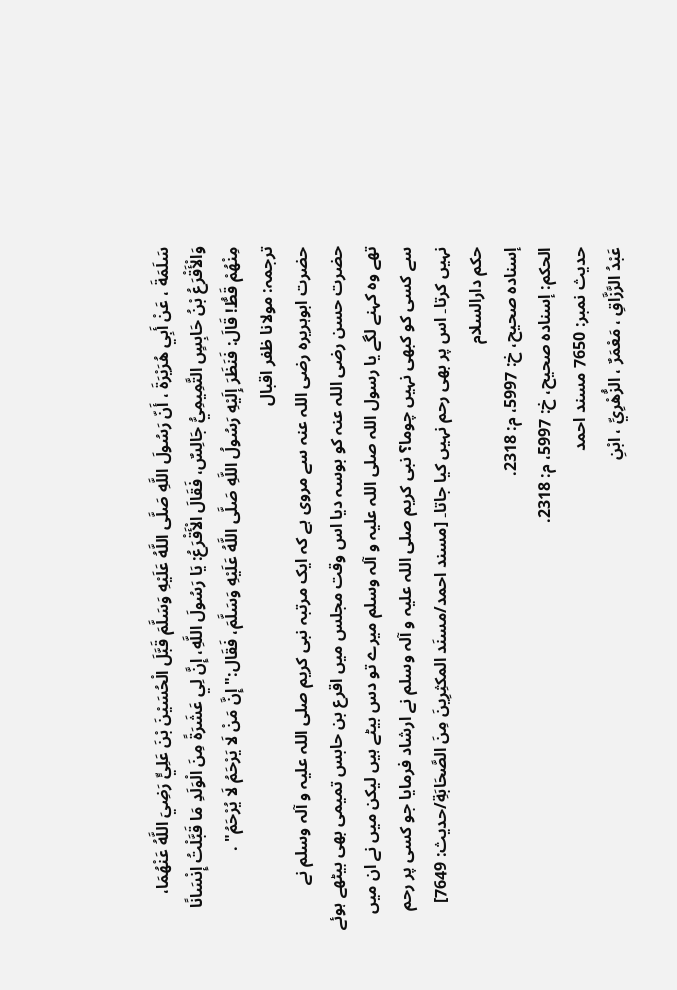سَلَمَةَ ، عَنْ أَبِي هُرَيْرَةَ ، أَنّ رَسُولَ اللَّهِ صَلَّى اللَّهُ عَلَيْهِ وَسَلَّمَ قَبَّلَ الْحُسَيْنَ بْنَ عَلِيٍّ رَضِيَ اللَّهُ عَنْهُمَا، وَالْأَقْرَعُ بْنُ حَابِسٍ التَّمِيمِيُّ جَالِسٌ، فَقَالَ الْأَقْرَعُ: يَا رَسُولَ اللَّهِ، إِنَّ لِي عَشَرَةً مِنَ الْوَلَدِ مَا قَبَّلْتُ إِنْسَانًا مِنْهُمْ قَطُّ! قَالَ: فَنَظَرَ إِلَيْهِ رَسُولُ اللَّهِ صَلَّى اللَّهُ عَلَيْهِ وَسَلَّمَ، فَقَال:" إِنَّ مَنْ لَا يَرْحَمُ لَا يُرْحَمُ" .
ترجمہ: مولانا ظفر اقبال
حضرت ابوہریرہ رضی اللہ عنہ سے مروی ہے کہ ایک مرتبہ نبی کریم صلی اللہ علیہ و آلہ وسلم نے حضرت حسن رضی اللہ عنہ کو بوسہ دیا اس وقت مجلس میں اقرع بن حابس تمیمی بھی بیٹھے ہوئے تھے وہ کہنے لگے یا رسول اللہ صلی اللہ علیہ و آلہ وسلم میرے تو دس بیٹے ہیں لیکن میں نے ان میں سے کسی کو کبھی نہیں چوما؟ نبی کریم صلی اللہ علیہ و آلہ وسلم نے ارشاد فرمایا جو کسی پر رحم نہیں کرتا۔ اس پر بھی رحم نہیں کیا جاتا۔ [مسند احمد/مسنَد المكثِرِینَ مِنَ الصَّحَابَةِ/حدیث: 7649]
حکم دارالسلام
إسناده صحيح، خ: 5997، م: 2318.
الحكم: إسناده صحيح، خ: 5997، م: 2318.
حدیث نمبر: 7650 مسند احمد
عَبْدُ الرَّزَّاقِ ، مَعْمَرٌ ، الزُّهْرِيِّ ، ابْنِ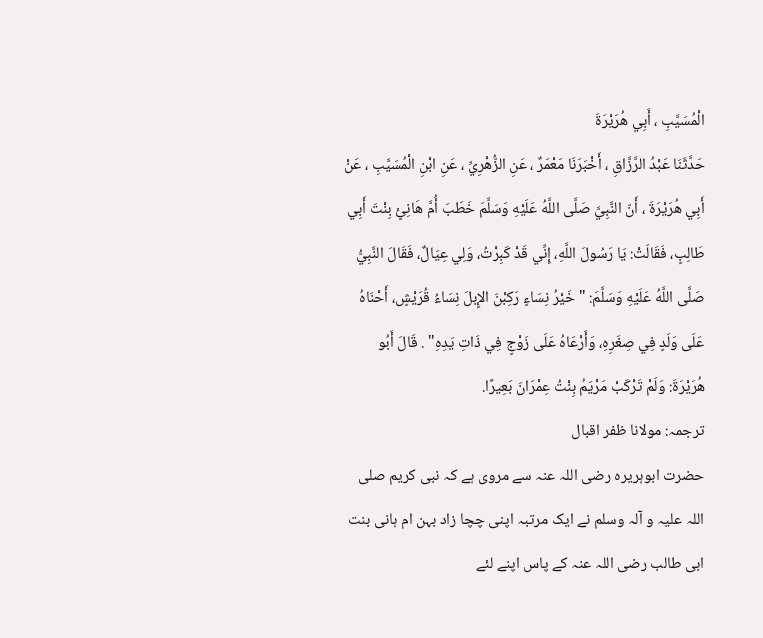الْمُسَيَّبِ ، أَبِي هُرَيْرَةَ
حَدَّثَنَا عَبْدُ الرَّزَّاقِ ، أَخْبَرَنَا مَعْمَرٌ ، عَنِ الزُّهْرِيِّ ، عَنِ ابْنِ الْمُسَيَّبِ ، عَنْ أَبِي هُرَيْرَةَ ، أَنّ النَّبِيَّ صَلَّى اللَّهُ عَلَيْهِ وَسَلَّمَ خَطَبَ أُمَّ هَانِئٍ بِنْتَ أَبِي طَالِبٍ، فَقَالَتْ: يَا رَسُولَ اللَّهِ، إِنِّي قَدْ كَبِرْتُ، وَلِي عِيَالٌ، فَقَالَ النَّبِيُّ صَلَّى اللَّهُ عَلَيْهِ وَسَلَّمَ: " خَيْرُ نِسَاءٍ رَكِبْنَ الإٍبلَ نِسَاءُ قُرَيْشٍ، أَحْنَاهُ عَلَى وَلَدٍ فِي صِغَرِهِ، وَأَرْعَاهُ عَلَى زَوْجٍ فِي ذَاتِ يَدِهِ" . قَالَ أَبُو هُرَيْرَةَ: وَلَمْ تَرْكَبْ مَرْيَمُ بِنْتُ عِمْرَانَ بَعِيرًا.
ترجمہ: مولانا ظفر اقبال
حضرت ابوہریرہ رضی اللہ عنہ سے مروی ہے کہ نبی کریم صلی اللہ علیہ و آلہ وسلم نے ایک مرتبہ اپنی چچا زاد بہن ام ہانی بنت ابی طالب رضی اللہ عنہ کے پاس اپنے لئے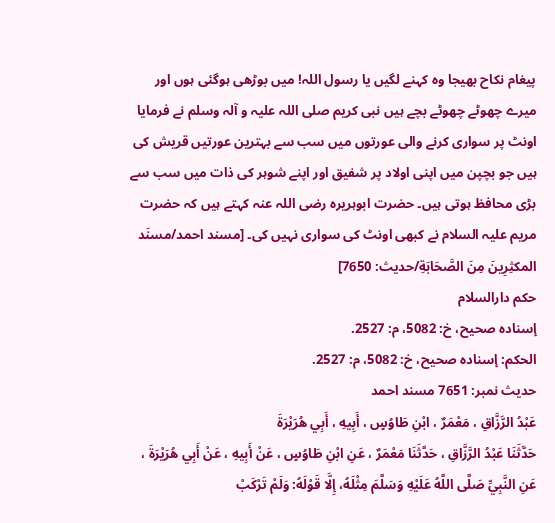پیغام نکاح بھیجا وہ کہنے لگیں یا رسول اللہ! میں بوڑھی ہوگئی ہوں اور میرے چھوٹے چھوٹے بچے ہیں نبی کریم صلی اللہ علیہ و آلہ وسلم نے فرمایا اونٹ پر سواری کرنے والی عورتوں میں سب سے بہترین عورتیں قریش کی ہیں جو بچپن میں اپنی اولاد پر شفیق اور اپنے شوہر کی ذات میں سب سے بڑی محافظ ہوتی ہیں۔ حضرت ابوہریرہ رضی اللہ عنہ کہتے ہیں کہ حضرت مریم علیہ السلام نے کبھی اونٹ کی سواری نہیں کی۔ [مسند احمد/مسنَد المكثِرِینَ مِنَ الصَّحَابَةِ/حدیث: 7650]
حکم دارالسلام
إسناده صحيح، خ: 5082، م: 2527.
الحكم: إسناده صحيح، خ: 5082، م: 2527.
حدیث نمبر: 7651 مسند احمد
عَبْدُ الرَّزَّاقِ ، مَعْمَرٌ ، ابْنِ طَاوُسٍ ، أَبِيهِ ، أَبِي هُرَيْرَةَ
حَدَّثَنَا عَبْدُ الرَّزَّاقِ ، حَدَّثَنَا مَعْمَرٌ ، عَنِ ابْنِ طَاوُسٍ ، عَنْ أَبِيهِ ، عَنْ أَبِي هُرَيْرَةَ ، عَنِ النَّبِيِّ صَلَّى اللَّهُ عَلَيْهِ وَسَلَّمَ مِثْلَهُ، إِلَّا قَوْلَهُ: وَلَمْ تَرْكَبْ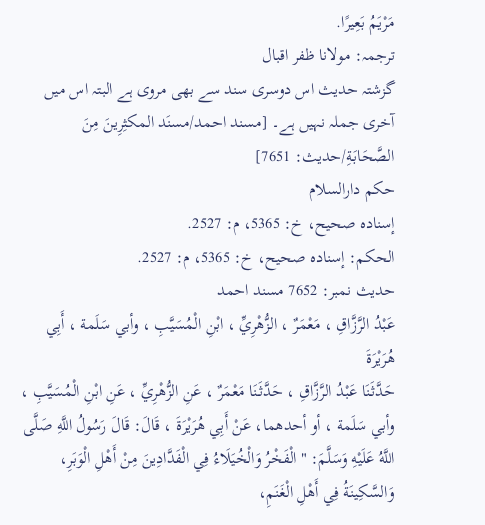مَرْيَمُ بَعِيرًا.
ترجمہ: مولانا ظفر اقبال
گزشتہ حدیث اس دوسری سند سے بھی مروی ہے البتہ اس میں آخری جملہ نہیں ہے۔ [مسند احمد/مسنَد المكثِرِینَ مِنَ الصَّحَابَةِ/حدیث: 7651]
حکم دارالسلام
إسناده صحيح، خ: 5365، م: 2527.
الحكم: إسناده صحيح، خ: 5365، م: 2527.
حدیث نمبر: 7652 مسند احمد
عَبْدُ الرَّزَّاقِ ، مَعْمَرٌ ، الزُّهْرِيِّ ، ابْنِ الْمُسَيَّبِ ، وأبي سَلَمة ، أَبِي هُرَيْرَةَ
حَدَّثَنَا عَبْدُ الرَّزَّاقِ ، حَدَّثَنَا مَعْمَرٌ ، عَنِ الزُّهْرِيِّ ، عَنِ ابْنِ الْمُسَيَّبِ ، وأبي سَلَمة ، أو أحدهما، عَنْ أَبِي هُرَيْرَةَ ، قَالَ: قَالَ رَسُولُ اللَّهِ صَلَّى اللَّهُ عَلَيْهِ وَسَلَّمَ: " الْفَخْرُ وَالْخُيَلَاءُ فِي الْفَدَّادِينَ مِنْ أَهْلِ الْوَبَرِ، وَالسَّكِينَةُ فِي أَهْلِ الْغَنَمِ،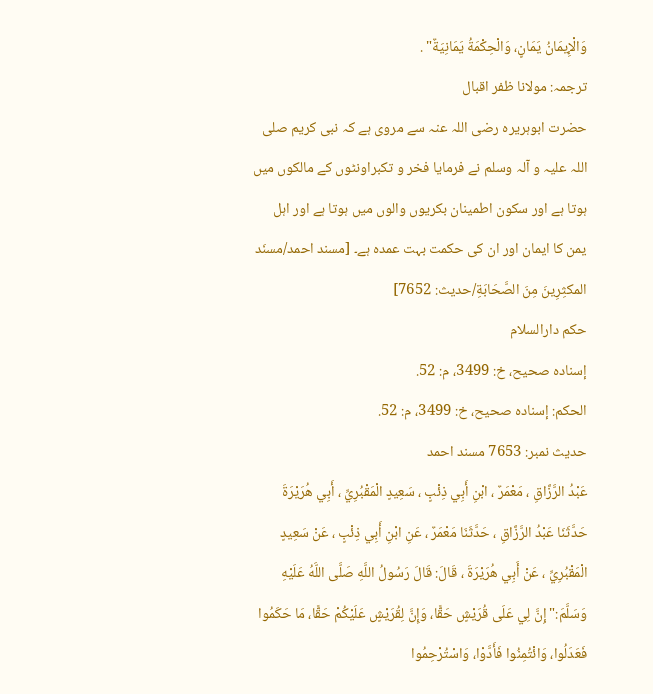وَالْإِيمَانُ يَمَانٍ، وَالْحِكْمَةُ يَمَانِيَةٌ" .
ترجمہ: مولانا ظفر اقبال
حضرت ابوہریرہ رضی اللہ عنہ سے مروی ہے کہ نبی کریم صلی اللہ علیہ و آلہ وسلم نے فرمایا فخر و تکبراونٹوں کے مالکوں میں ہوتا ہے اور سکون اطمینان بکریوں والوں میں ہوتا ہے اور اہل یمن کا ایمان اور ان کی حکمت بہت عمدہ ہے۔ [مسند احمد/مسنَد المكثِرِینَ مِنَ الصَّحَابَةِ/حدیث: 7652]
حکم دارالسلام
إسناده صحيح، خ: 3499، م: 52.
الحكم: إسناده صحيح، خ: 3499، م: 52.
حدیث نمبر: 7653 مسند احمد
عَبْدُ الرَّزَّاقِ ، مَعْمَرٌ ، ابْنِ أَبِي ذِئْبٍ ، سَعِيدٍ الْمَقْبُرِيِّ ، أَبِي هُرَيْرَةَ
حَدَّثَنَا عَبْدُ الرَّزَّاقِ ، حَدَّثَنَا مَعْمَرٌ ، عَنِ ابْنِ أَبِي ذِئْبٍ ، عَنْ سَعِيدٍ الْمَقْبُرِيِّ ، عَنْ أَبِي هُرَيْرَةَ ، قَالَ: قَالَ رَسُولُ اللَّهِ صَلَّى اللَّهُ عَلَيْهِ وَسَلَّمَ:" إِنَّ لِي عَلَى قُرَيْشٍ حَقًّا، وَإِنَّ لِقُرَيْشٍ عَلَيْكُمْ حَقًّا، مَا حَكَمُوا فَعَدَلُوا، وَائْتُمِنُوا فَأَدَّوْا، وَاسْتُرْحِمُوا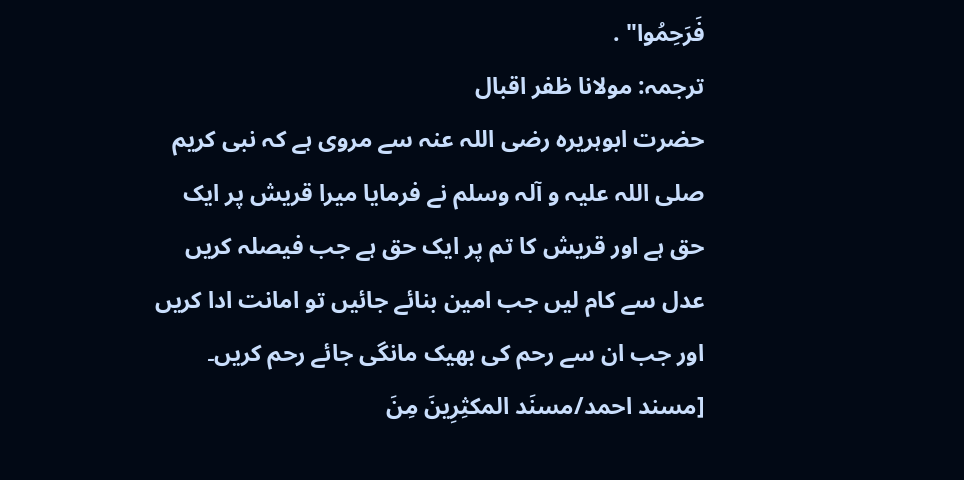فَرَحِمُوا" .
ترجمہ: مولانا ظفر اقبال
حضرت ابوہریرہ رضی اللہ عنہ سے مروی ہے کہ نبی کریم صلی اللہ علیہ و آلہ وسلم نے فرمایا میرا قریش پر ایک حق ہے اور قریش کا تم پر ایک حق ہے جب فیصلہ کریں عدل سے کام لیں جب امین بنائے جائیں تو امانت ادا کریں اور جب ان سے رحم کی بھیک مانگی جائے رحم کریں۔ [مسند احمد/مسنَد المكثِرِینَ مِنَ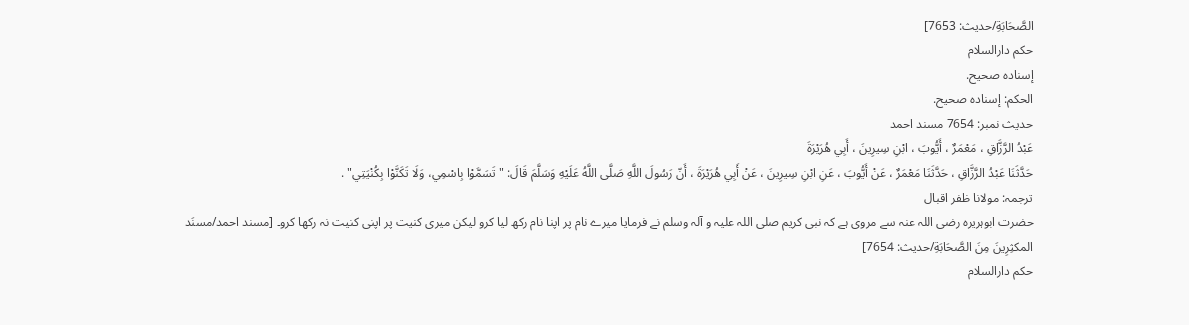الصَّحَابَةِ/حدیث: 7653]
حکم دارالسلام
إسناده صحيح.
الحكم: إسناده صحيح.
حدیث نمبر: 7654 مسند احمد
عَبْدُ الرَّزَّاقِ ، مَعْمَرٌ ، أَيُّوبَ ، ابْنِ سِيرِينَ ، أَبِي هُرَيْرَةَ
حَدَّثَنَا عَبْدُ الرَّزَّاقِ ، حَدَّثَنَا مَعْمَرٌ ، عَنْ أَيُّوبَ ، عَنِ ابْنِ سِيرِينَ ، عَنْ أَبِي هُرَيْرَةَ ، أَنّ رَسُولَ اللَّهِ صَلَّى اللَّهُ عَلَيْهِ وَسَلَّمَ قَالَ: " تَسَمَّوْا بِاسْمِي، وَلَا تَكَنَّوْا بِكُنْيَتِي" .
ترجمہ: مولانا ظفر اقبال
حضرت ابوہریرہ رضی اللہ عنہ سے مروی ہے کہ نبی کریم صلی اللہ علیہ و آلہ وسلم نے فرمایا میرے نام پر اپنا نام رکھ لیا کرو لیکن میری کنیت پر اپنی کنیت نہ رکھا کرو۔ [مسند احمد/مسنَد المكثِرِینَ مِنَ الصَّحَابَةِ/حدیث: 7654]
حکم دارالسلام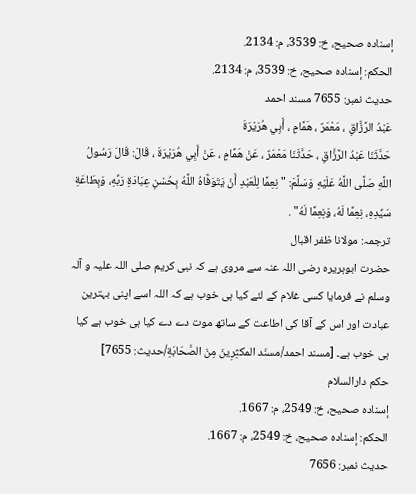إسناده صحيح، خ: 3539، م: 2134.
الحكم: إسناده صحيح، خ: 3539، م: 2134.
حدیث نمبر: 7655 مسند احمد
عَبْدُ الرَّزَّاقِ ، مَعْمَرٌ ، هَمَّامٍ ، أَبِي هُرَيْرَةَ
حَدَّثَنَا عَبْدُ الرَّزَّاقِ ، حَدَّثَنَا مَعْمَرٌ ، عَنْ هَمَّامٍ ، عَنْ أَبِي هُرَيْرَةَ ، قَالَ: قَالَ رَسُولُ اللَّهِ صَلَّى اللَّهُ عَلَيْهِ وَسَلَّمَ: " نِعِمَّا لِلْعَبْدِ أَنْ يَتَوَفَّاهُ اللَّهُ بِحُسْنِ عِبَادَةِ رَبِّهِ، وَبِطَاعَةِ سَيِّدِهِ، نِعِمَّا لَهُ، وَنِعِمَّا لَهُ" .
ترجمہ: مولانا ظفر اقبال
حضرت ابوہریرہ رضی اللہ عنہ سے مروی ہے کہ نبی کریم صلی اللہ علیہ و آلہ وسلم نے فرمایا کسی غلام کے لئے کیا ہی خوب ہے کہ اللہ اسے اپنی بہترین عبادت اور اس کے آقا کی اطاعت کے ساتھ موت دے دے کیا ہی خوب ہے کیا ہی خوب ہے۔ [مسند احمد/مسنَد المكثِرِینَ مِنَ الصَّحَابَةِ/حدیث: 7655]
حکم دارالسلام
إسناده صحيح، خ: 2549، م: 1667.
الحكم: إسناده صحيح، خ: 2549، م: 1667.
حدیث نمبر: 7656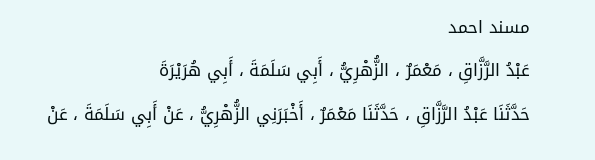مسند احمد
عَبْدُ الرَّزَّاقِ ، مَعْمَرٌ ، الزُّهْرِيُّ ، أَبِي سَلَمَةَ ، أَبِي هُرَيْرَةَ
حَدَّثَنَا عَبْدُ الرَّزَّاقِ ، حَدَّثَنَا مَعْمَرٌ ، أَخْبَرَنِي الزُّهْرِيُّ ، عَنْ أَبِي سَلَمَةَ ، عَنْ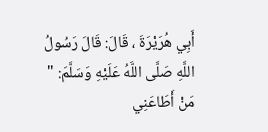أَبِي هُرَيْرَةَ ، قَالَ: قَالَ رَسُولُ اللَّهِ صَلَّى اللَّهُ عَلَيْهِ وَسَلَّمَ: " مَنْ أَطَاعَنِي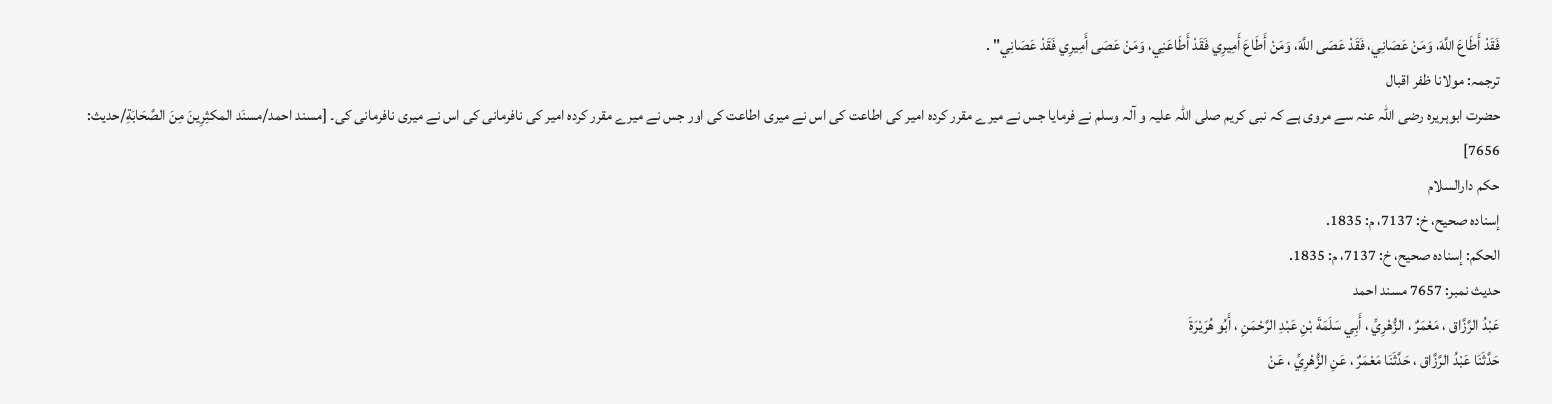فَقَدْ أَطَاعَ اللَّهَ، وَمَنْ عَصَانِي، فَقَدْ عَصَى اللَّهَ، وَمَنْ أَطَاعَ أَمِيرِي فَقَدْ أَطَاعَنِي، وَمَنْ عَصَى أَمِيرِي فَقَدْ عَصَانِي" .
ترجمہ: مولانا ظفر اقبال
حضرت ابوہریرہ رضی اللہ عنہ سے مروی ہے کہ نبی کریم صلی اللہ علیہ و آلہ وسلم نے فرمایا جس نے میرے مقرر کردہ امیر کی اطاعت کی اس نے میری اطاعت کی اور جس نے میرے مقرر کردہ امیر کی نافرمانی کی اس نے میری نافرمانی کی۔ [مسند احمد/مسنَد المكثِرِینَ مِنَ الصَّحَابَةِ/حدیث: 7656]
حکم دارالسلام
إسناده صحيح، خ: 7137، م: 1835.
الحكم: إسناده صحيح، خ: 7137، م: 1835.
حدیث نمبر: 7657 مسند احمد
عَبْدُ الرَّزَّاق ، مَعْمَرٌ ، الزُّهْرِيِّ ، أَبِي سَلَمَةَ بْنِ عَبْدِ الرَّحْمَنِ ، أَبُو هُرَيْرَةَ
حَدَّثَنَا عَبْدُ الرَّزَّاق ، حَدَّثَنَا مَعْمَرٌ ، عَنِ الزُّهْرِيِّ ، عَنْ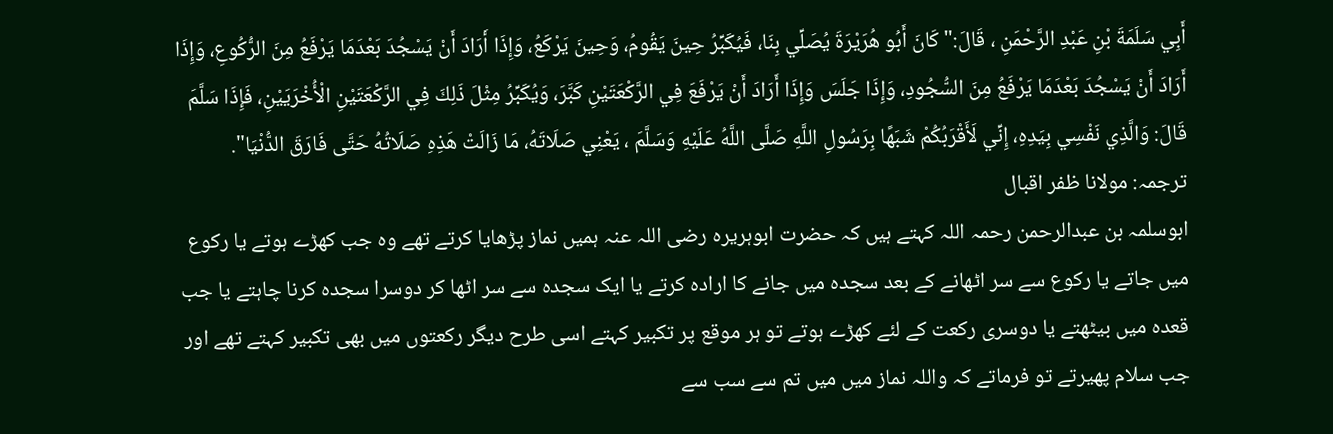أَبِي سَلَمَةَ بْنِ عَبْدِ الرَّحْمَنِ ، قَالَ:" كَانَ أَبُو هُرَيْرَةَ يُصَلِّي بِنَا، فَيُكَبِّرُ حِينَ يَقُومُ، وَحِينَ يَرْكَعُ، وَإِذَا أَرَادَ أَنْ يَسْجُدَ بَعْدَمَا يَرْفَعُ مِنَ الرُّكُوعِ، وَإِذَا أَرَادَ أَنْ يَسْجُدَ بَعْدَمَا يَرْفَعُ مِنَ السُّجُودِ، وَإِذَا جَلَسَ وَإِذَا أَرَادَ أَنْ يَرْفَعَ فِي الرَّكْعَتَيْنِ كَبَّرَ، وَيُكَبِّرُ مِثْلَ ذَلِكَ فِي الرَّكْعَتَيْنِ الْأُخْرَيَيْنِ، فَإِذَا سَلَّمَ قَالَ: وَالَّذِي نَفْسِي بِيَدِهِ، إِنِّي لَأَقْرَبُكُمْ شَبَهًا بِرَسُولِ اللَّهِ صَلَّى اللَّهُ عَلَيْهِ وَسَلَّمَ ، يَعْنِي صَلَاتَهُ، مَا زَالَتْ هَذِهِ صَلَاتُهُ حَتَّى فَارَقَ الدُّنْيَا".
ترجمہ: مولانا ظفر اقبال
ابوسلمہ بن عبدالرحمن رحمہ اللہ کہتے ہیں کہ حضرت ابوہریرہ رضی اللہ عنہ ہمیں نماز پڑھایا کرتے تھے وہ جب کھڑے ہوتے یا رکوع میں جاتے یا رکوع سے سر اٹھانے کے بعد سجدہ میں جانے کا ارادہ کرتے یا ایک سجدہ سے سر اٹھا کر دوسرا سجدہ کرنا چاہتے یا جب قعدہ میں بیٹھتے یا دوسری رکعت کے لئے کھڑے ہوتے تو ہر موقع پر تکبیر کہتے اسی طرح دیگر رکعتوں میں بھی تکبیر کہتے تھے اور جب سلام پھیرتے تو فرماتے کہ واللہ نماز میں میں تم سے سب سے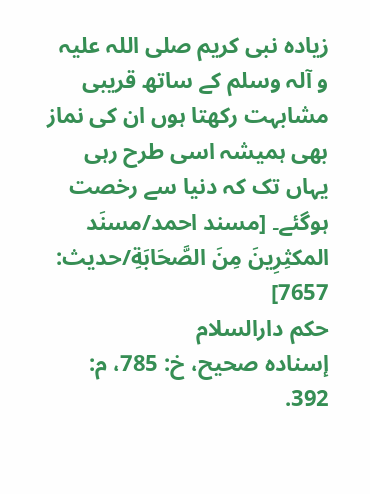زیادہ نبی کریم صلی اللہ علیہ و آلہ وسلم کے ساتھ قریبی مشابہت رکھتا ہوں ان کی نماز بھی ہمیشہ اسی طرح رہی یہاں تک کہ دنیا سے رخصت ہوگئے۔ [مسند احمد/مسنَد المكثِرِینَ مِنَ الصَّحَابَةِ/حدیث: 7657]
حکم دارالسلام
إسناده صحيح، خ: 785، م: 392.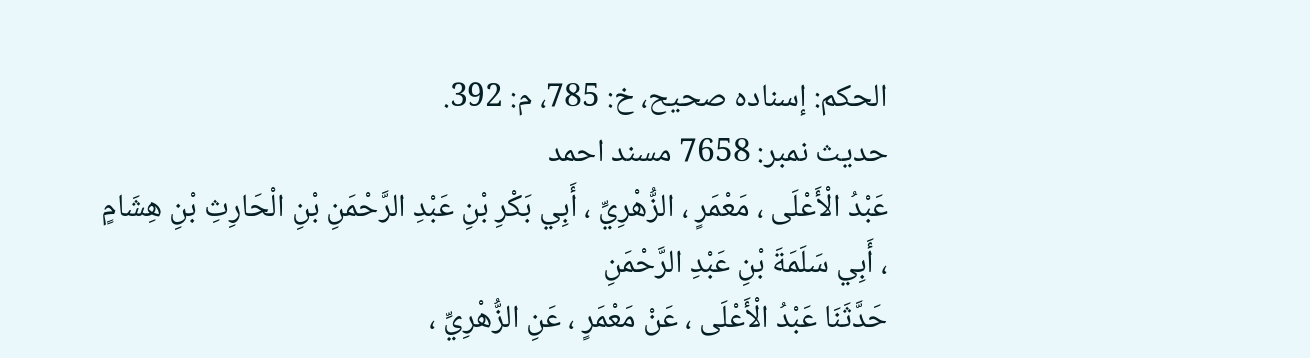الحكم: إسناده صحيح، خ: 785، م: 392.
حدیث نمبر: 7658 مسند احمد
عَبْدُ الْأَعْلَى ، مَعْمَرٍ ، الزُّهْرِيِّ ، أَبِي بَكْرِ بْنِ عَبْدِ الرَّحْمَنِ بْنِ الْحَارِثِ بْنِ هِشَامٍ ، أَبِي سَلَمَةَ بْنِ عَبْدِ الرَّحْمَنِ
حَدَّثَنَا عَبْدُ الْأَعْلَى ، عَنْ مَعْمَرٍ ، عَنِ الزُّهْرِيِّ ،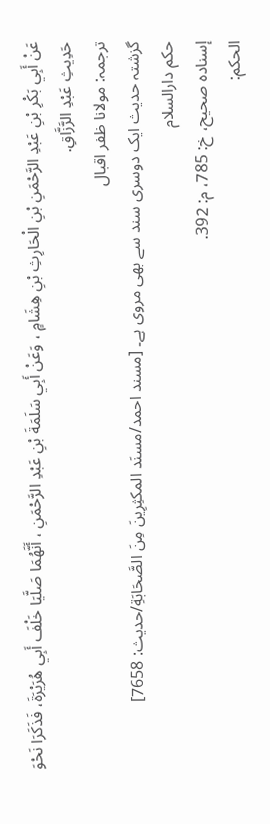عَنْ أَبِي بَكْرِ بْنِ عَبْدِ الرَّحْمَنِ بْنِ الْحَارِثِ بْنِ هِشَامٍ ، وَعَنْ أَبِي سَلَمَةَ بْنِ عَبْدِ الرَّحْمَنِ ، أَنَّهُمَا صَلَّيَا خَلْفَ أَبِي هُرَيْرَةَ، فَذَكَرَا نَحْوَ حَدِيثِ عَبْدِ الرَّزَّاقِ.
ترجمہ: مولانا ظفر اقبال
گزشتہ حدیث ایک دوسری سند سے بھی مروی ہے۔ [مسند احمد/مسنَد المكثِرِینَ مِنَ الصَّحَابَةِ/حدیث: 7658]
حکم دارالسلام
إسناده صحيح، خ: 785، م: 392.
الحكم: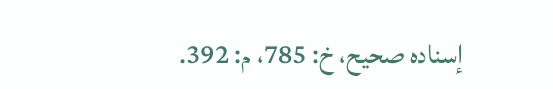إسناده صحيح، خ: 785، م: 392.